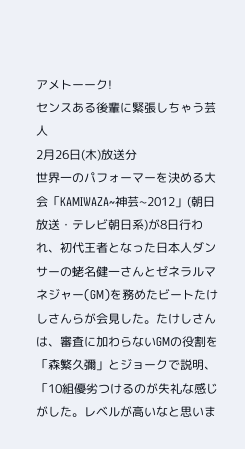アメトーーク!
センスある後輩に緊張しちゃう芸人
2月26日(木)放送分
世界一のパフォーマーを決める大会「KAMIWAZA~神芸~2012」(朝日放送・テレビ朝日系)が8日行われ、初代王者となった日本人ダンサーの蛯名健一さんとゼネラルマネジャー(GM)を務めたビートたけしさんらが会見した。たけしさんは、審査に加わらないGMの役割を「森繁久彌」とジョークで説明、「10組優劣つけるのが失礼な感じがした。レベルが高いなと思いま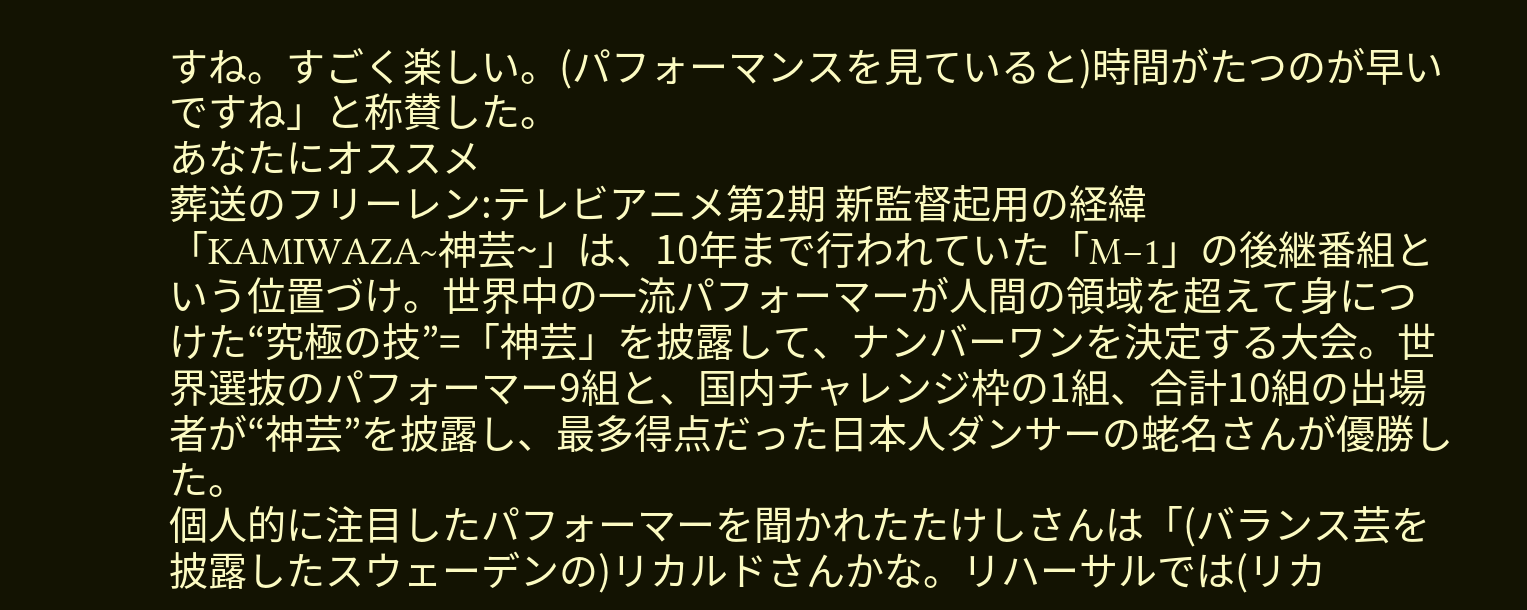すね。すごく楽しい。(パフォーマンスを見ていると)時間がたつのが早いですね」と称賛した。
あなたにオススメ
葬送のフリーレン:テレビアニメ第2期 新監督起用の経緯
「KAMIWAZA~神芸~」は、10年まで行われていた「M−1」の後継番組という位置づけ。世界中の一流パフォーマーが人間の領域を超えて身につけた“究極の技”=「神芸」を披露して、ナンバーワンを決定する大会。世界選抜のパフォーマー9組と、国内チャレンジ枠の1組、合計10組の出場者が“神芸”を披露し、最多得点だった日本人ダンサーの蛯名さんが優勝した。
個人的に注目したパフォーマーを聞かれたたけしさんは「(バランス芸を披露したスウェーデンの)リカルドさんかな。リハーサルでは(リカ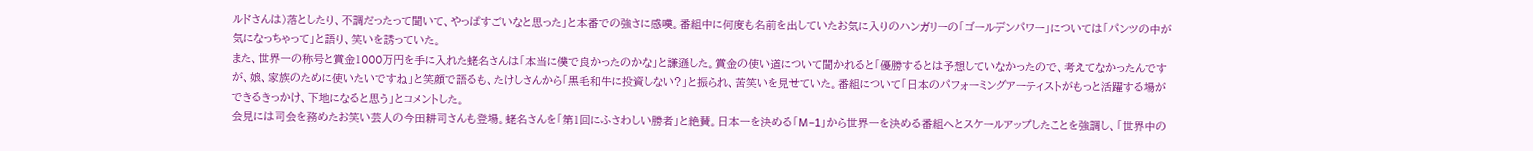ルドさんは)落としたり、不調だったって聞いて、やっぱすごいなと思った」と本番での強さに感嘆。番組中に何度も名前を出していたお気に入りのハンガリーの「ゴールデンパワー」については「パンツの中が気になっちゃって」と語り、笑いを誘っていた。
また、世界一の称号と賞金1000万円を手に入れた蛯名さんは「本当に僕で良かったのかな」と謙遜した。賞金の使い道について聞かれると「優勝するとは予想していなかったので、考えてなかったんですが、娘、家族のために使いたいですね」と笑顔で語るも、たけしさんから「黒毛和牛に投資しない?」と振られ、苦笑いを見せていた。番組について「日本のパフォーミングアーティストがもっと活躍する場ができるきっかけ、下地になると思う」とコメントした。
会見には司会を務めたお笑い芸人の今田耕司さんも登場。蛯名さんを「第1回にふさわしい勝者」と絶賛。日本一を決める「M−1」から世界一を決める番組へとスケールアップしたことを強調し、「世界中の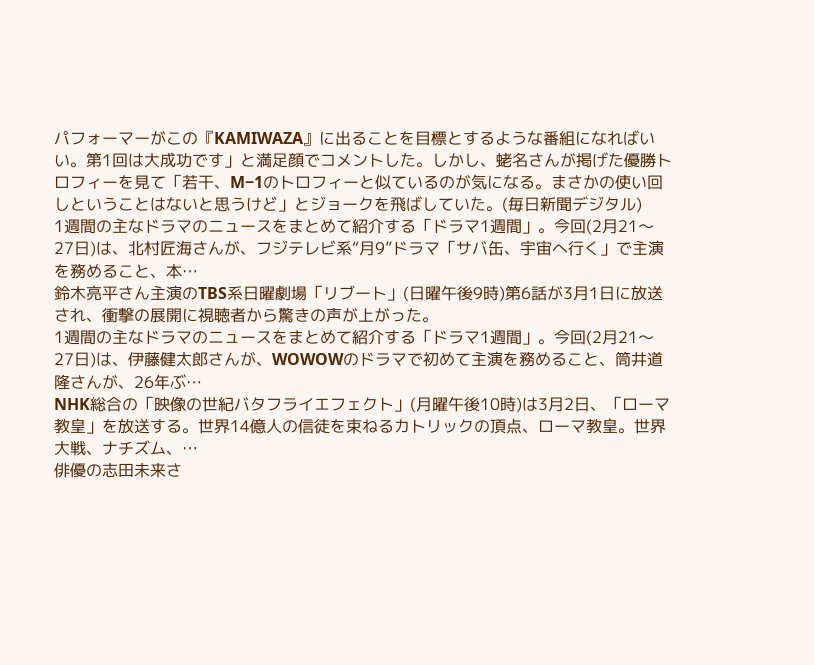パフォーマーがこの『KAMIWAZA』に出ることを目標とするような番組になればいい。第1回は大成功です」と満足顔でコメントした。しかし、蛯名さんが掲げた優勝トロフィーを見て「若干、M−1のトロフィーと似ているのが気になる。まさかの使い回しということはないと思うけど」とジョークを飛ばしていた。(毎日新聞デジタル)
1週間の主なドラマのニュースをまとめて紹介する「ドラマ1週間」。今回(2月21〜27日)は、北村匠海さんが、フジテレビ系“月9”ドラマ「サバ缶、宇宙へ行く」で主演を務めること、本…
鈴木亮平さん主演のTBS系日曜劇場「リブート」(日曜午後9時)第6話が3月1日に放送され、衝撃の展開に視聴者から驚きの声が上がった。
1週間の主なドラマのニュースをまとめて紹介する「ドラマ1週間」。今回(2月21〜27日)は、伊藤健太郎さんが、WOWOWのドラマで初めて主演を務めること、筒井道隆さんが、26年ぶ…
NHK総合の「映像の世紀バタフライエフェクト」(月曜午後10時)は3月2日、「ローマ教皇」を放送する。世界14億人の信徒を束ねるカトリックの頂点、ローマ教皇。世界大戦、ナチズム、…
俳優の志田未来さ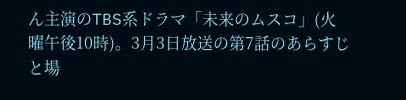ん主演のTBS系ドラマ「未来のムスコ」(火曜午後10時)。3月3日放送の第7話のあらすじと場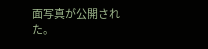面写真が公開された。